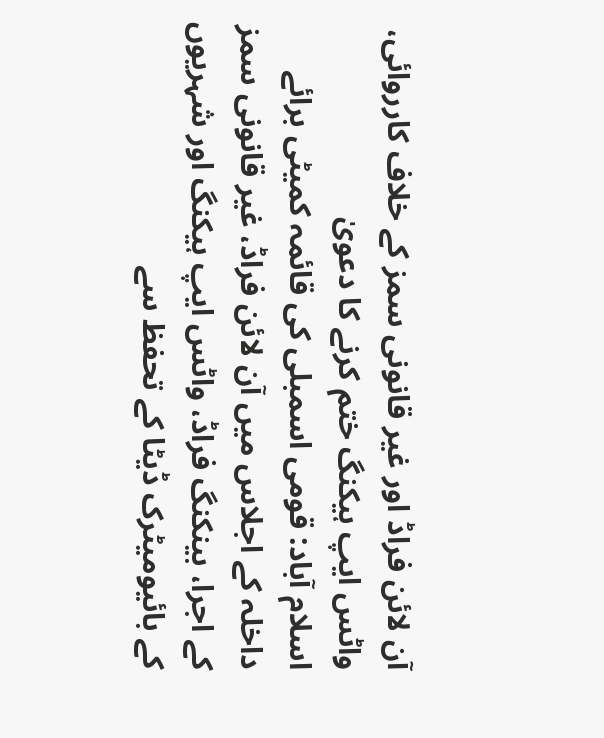آن لائن فراڈ اور غیر قانونی سمز کے خلاف کارروائی، واٹس ایپ ہیکنگ ختم کرنے کا دعویٰ
اسلام آباد: قومی اسمبلی کی قائمہ کمیٹی برائے داخلہ کے اجلاس میں آن لائن فراڈ، غیر قانونی سمز کے اجرا، بینکنگ فراڈ، واٹس ایپ ہیکنگ اور شہریوں کے بائیومیٹرک ڈیٹا کے تحفظ سے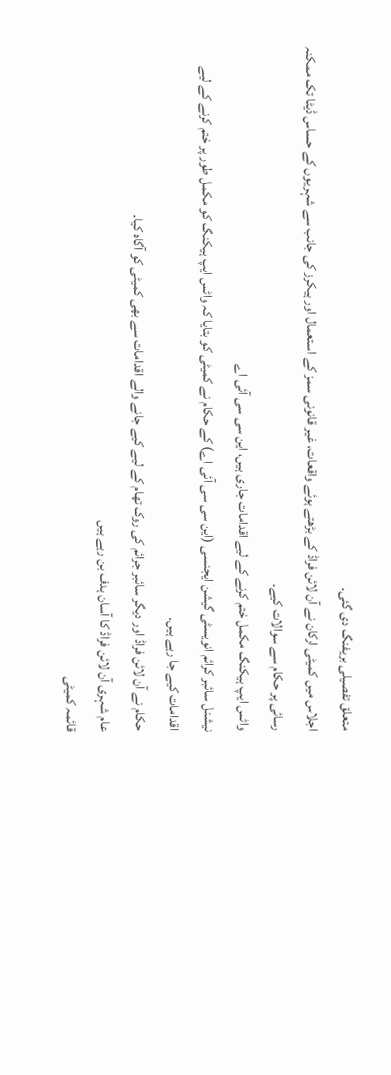متعلق تفصیلی بریفنگ دی گئی۔
اجلاس میں کمیٹی ارکان نے آن لائن فراڈ کے بڑھتے ہوئے واقعات، غیر قانونی سمز کے استعمال اور ہیکرز کی جانب سے شہریوں کے حساس ڈیٹا تک ممکنہ رسائی پر حکام سے سوالات کیے۔
واٹس ایپ ہیکنگ مکمل ختم کرنے کے لیے اقدامات جاری ہیں، این سی سی آئی اے
نیشنل سائبر کرائم انویسٹی گیشن ایجنسی (این سی سی آئی اے) کے حکام نے کمیٹی کو بتایا کہ واٹس ایپ ہیکنگ کو مکمل طور پر ختم کرنے کے لیے اقدامات کیے جا رہے ہیں۔
حکام نے آن لائن فراڈ اور دیگر سائبر جرائم کی روک تھام کے لیے کیے جانے والے اقدامات سے بھی کمیٹی کو آگاہ کیا۔
عام شہری آن لائن فراڈ کا آسان ہدف بن رہے ہیں
قائمہ کمیٹی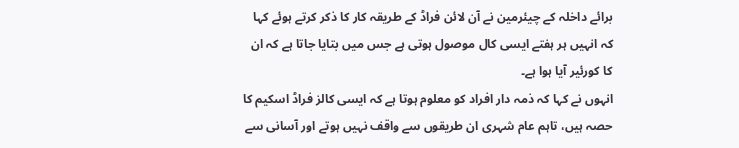برائے داخلہ کے چیئرمین نے آن لائن فراڈ کے طریقہ کار کا ذکر کرتے ہوئے کہا کہ انہیں ہر ہفتے ایسی کال موصول ہوتی ہے جس میں بتایا جاتا ہے کہ ان کا کورئیر آیا ہوا ہے۔
انہوں نے کہا کہ ذمہ دار افراد کو معلوم ہوتا ہے کہ ایسی کالز فراڈ اسکیم کا حصہ ہیں، تاہم عام شہری ان طریقوں سے واقف نہیں ہوتے اور آسانی سے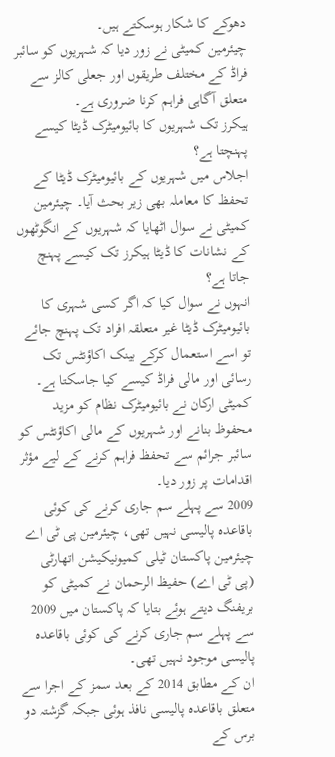دھوکے کا شکار ہوسکتے ہیں۔
چیئرمین کمیٹی نے زور دیا کہ شہریوں کو سائبر فراڈ کے مختلف طریقوں اور جعلی کالز سے متعلق آگاہی فراہم کرنا ضروری ہے۔
ہیکرز تک شہریوں کا بائیومیٹرک ڈیٹا کیسے پہنچتا ہے؟
اجلاس میں شہریوں کے بائیومیٹرک ڈیٹا کے تحفظ کا معاملہ بھی زیر بحث آیا۔ چیئرمین کمیٹی نے سوال اٹھایا کہ شہریوں کے انگوٹھوں کے نشانات کا ڈیٹا ہیکرز تک کیسے پہنچ جاتا ہے؟
انہوں نے سوال کیا کہ اگر کسی شہری کا بائیومیٹرک ڈیٹا غیر متعلقہ افراد تک پہنچ جائے تو اسے استعمال کرکے بینک اکاؤنٹس تک رسائی اور مالی فراڈ کیسے کیا جاسکتا ہے۔
کمیٹی ارکان نے بائیومیٹرک نظام کو مزید محفوظ بنانے اور شہریوں کے مالی اکاؤنٹس کو سائبر جرائم سے تحفظ فراہم کرنے کے لیے مؤثر اقدامات پر زور دیا۔
2009 سے پہلے سم جاری کرنے کی کوئی باقاعدہ پالیسی نہیں تھی، چیئرمین پی ٹی اے
چیئرمین پاکستان ٹیلی کمیونیکیشن اتھارٹی (پی ٹی اے) حفیظ الرحمان نے کمیٹی کو بریفنگ دیتے ہوئے بتایا کہ پاکستان میں 2009 سے پہلے سم جاری کرنے کی کوئی باقاعدہ پالیسی موجود نہیں تھی۔
ان کے مطابق 2014 کے بعد سمز کے اجرا سے متعلق باقاعدہ پالیسی نافذ ہوئی جبکہ گزشتہ دو برس کے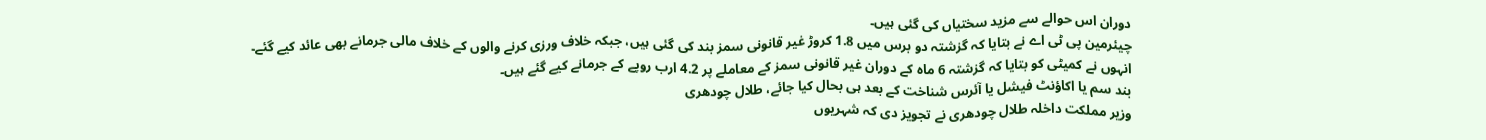دوران اس حوالے سے مزید سختیاں کی گئی ہیں۔
چیئرمین پی ٹی اے نے بتایا کہ گزشتہ دو برس میں 1.8 کروڑ غیر قانونی سمز بند کی گئی ہیں، جبکہ خلاف ورزی کرنے والوں کے خلاف مالی جرمانے بھی عائد کیے گئے۔
انہوں نے کمیٹی کو بتایا کہ گزشتہ 6 ماہ کے دوران غیر قانونی سمز کے معاملے پر 4.2 ارب روپے کے جرمانے کیے گئے ہیں۔
بند سم یا اکاؤنٹ فیشل یا آئرس شناخت کے بعد ہی بحال کیا جائے، طلال چودھری
وزیر مملکت داخلہ طلال چودھری نے تجویز دی کہ شہریوں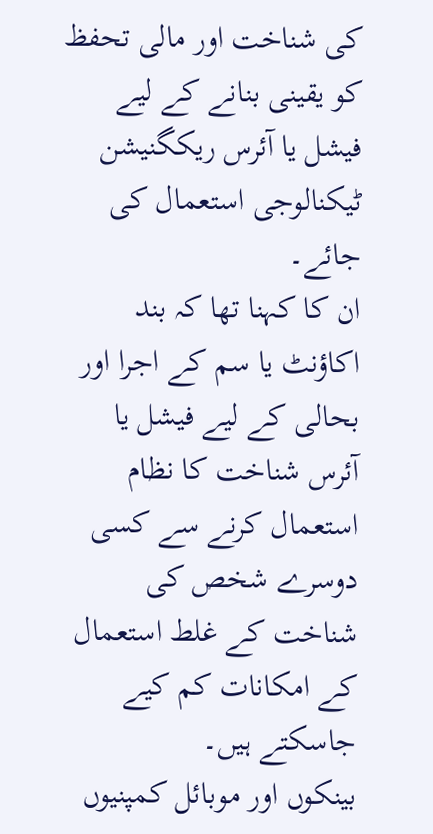کی شناخت اور مالی تحفظ کو یقینی بنانے کے لیے فیشل یا آئرس ریکگنیشن ٹیکنالوجی استعمال کی جائے۔
ان کا کہنا تھا کہ بند اکاؤنٹ یا سم کے اجرا اور بحالی کے لیے فیشل یا آئرس شناخت کا نظام استعمال کرنے سے کسی دوسرے شخص کی شناخت کے غلط استعمال کے امکانات کم کیے جاسکتے ہیں۔
بینکوں اور موبائل کمپنیوں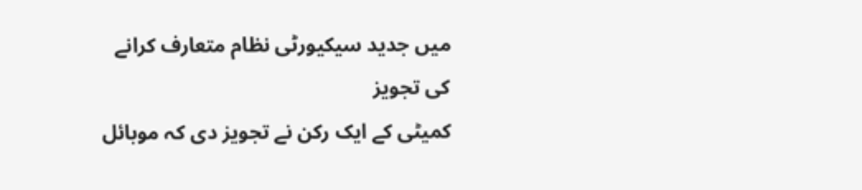میں جدید سیکیورٹی نظام متعارف کرانے کی تجویز
کمیٹی کے ایک رکن نے تجویز دی کہ موبائل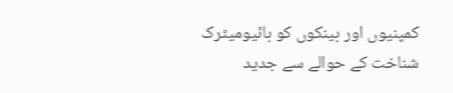کمپنیوں اور بینکوں کو بائیومیٹرک شناخت کے حوالے سے جدید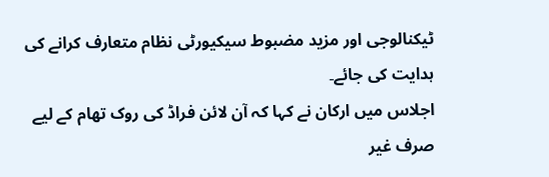ٹیکنالوجی اور مزید مضبوط سیکیورٹی نظام متعارف کرانے کی ہدایت کی جائے۔
اجلاس میں ارکان نے کہا کہ آن لائن فراڈ کی روک تھام کے لیے صرف غیر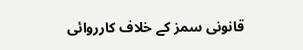قانونی سمز کے خلاف کارروائی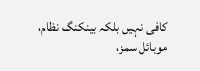کافی نہیں بلکہ بینکنگ نظام، موبائل سمز،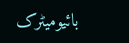بائیومیٹرک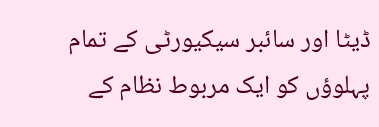ڈیٹا اور سائبر سیکیورٹی کے تمام پہلوؤں کو ایک مربوط نظام کے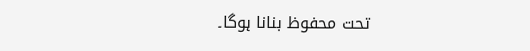تحت محفوظ بنانا ہوگا۔